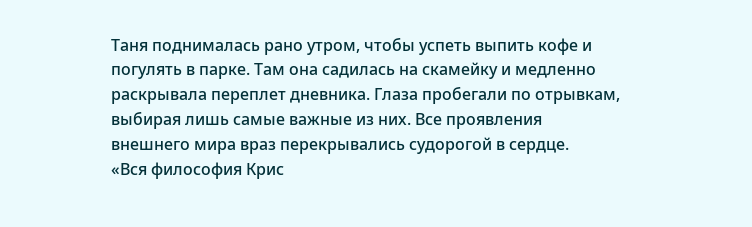Таня поднималась рано утром, чтобы успеть выпить кофе и погулять в парке. Там она садилась на скамейку и медленно раскрывала переплет дневника. Глаза пробегали по отрывкам, выбирая лишь самые важные из них. Все проявления внешнего мира враз перекрывались судорогой в сердце.
«Вся философия Крис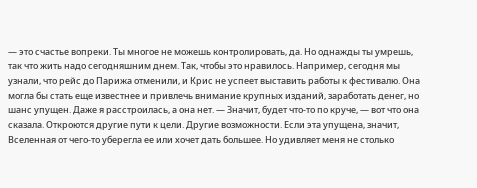— это счастье вопреки. Ты многое не можешь контролировать, да. Но однажды ты умрешь, так что жить надо сегодняшним днем. Так, чтобы это нравилось. Например, сегодня мы узнали, что рейс до Парижа отменили, и Крис не успеет выставить работы к фестивалю. Она могла бы стать еще известнее и привлечь внимание крупных изданий, заработать денег, но шанс упущен. Даже я расстроилась, а она нет. — Значит, будет что-то по круче, — вот что она сказала. Откроются другие пути к цели. Другие возможности. Если эта упущена, значит, Вселенная от чего-то уберегла ее или хочет дать большее. Но удивляет меня не столько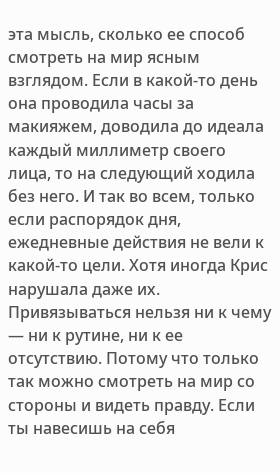эта мысль, сколько ее способ смотреть на мир ясным взглядом. Если в какой-то день она проводила часы за макияжем, доводила до идеала каждый миллиметр своего лица, то на следующий ходила без него. И так во всем, только если распорядок дня, ежедневные действия не вели к какой-то цели. Хотя иногда Крис нарушала даже их. Привязываться нельзя ни к чему — ни к рутине, ни к ее отсутствию. Потому что только так можно смотреть на мир со стороны и видеть правду. Если ты навесишь на себя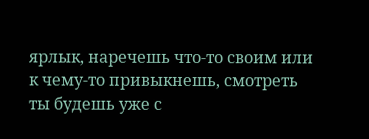ярлык, наречешь что-то своим или к чему-то привыкнешь, смотреть ты будешь уже с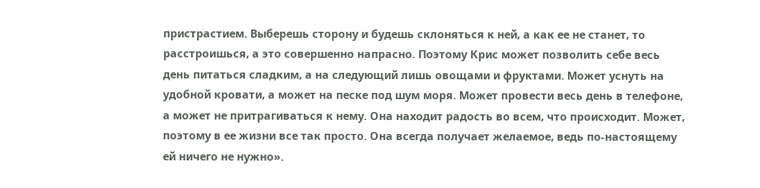пристрастием. Выберешь сторону и будешь склоняться к ней, а как ее не станет, то расстроишься, а это совершенно напрасно. Поэтому Крис может позволить себе весь день питаться сладким, а на следующий лишь овощами и фруктами. Может уснуть на удобной кровати, а может на песке под шум моря. Может провести весь день в телефоне, а может не притрагиваться к нему. Она находит радость во всем, что происходит. Может, поэтому в ее жизни все так просто. Она всегда получает желаемое, ведь по-настоящему ей ничего не нужно».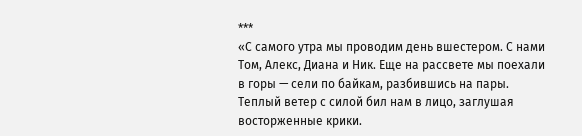***
«С самого утра мы проводим день вшестером. С нами Том, Алекс, Диана и Ник. Еще на рассвете мы поехали в горы — сели по байкам, разбившись на пары. Теплый ветер с силой бил нам в лицо, заглушая восторженные крики.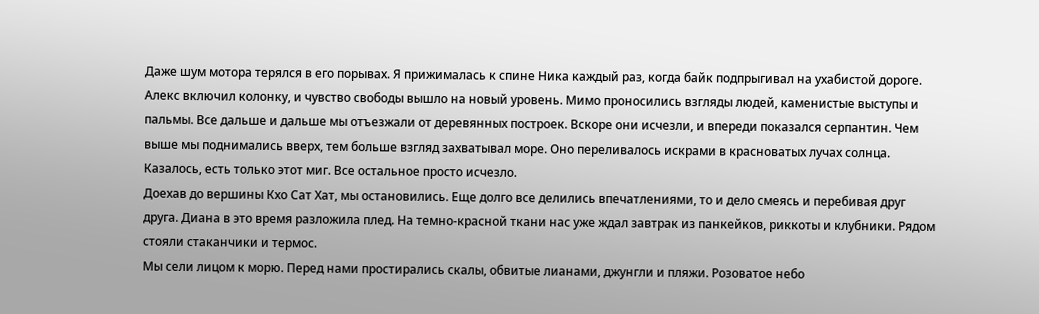Даже шум мотора терялся в его порывах. Я прижималась к спине Ника каждый раз, когда байк подпрыгивал на ухабистой дороге. Алекс включил колонку, и чувство свободы вышло на новый уровень. Мимо проносились взгляды людей, каменистые выступы и пальмы. Все дальше и дальше мы отъезжали от деревянных построек. Вскоре они исчезли, и впереди показался серпантин. Чем выше мы поднимались вверх, тем больше взгляд захватывал море. Оно переливалось искрами в красноватых лучах солнца. Казалось, есть только этот миг. Все остальное просто исчезло.
Доехав до вершины Кхо Сат Хат, мы остановились. Еще долго все делились впечатлениями, то и дело смеясь и перебивая друг друга. Диана в это время разложила плед. На темно-красной ткани нас уже ждал завтрак из панкейков, риккоты и клубники. Рядом стояли стаканчики и термос.
Мы сели лицом к морю. Перед нами простирались скалы, обвитые лианами, джунгли и пляжи. Розоватое небо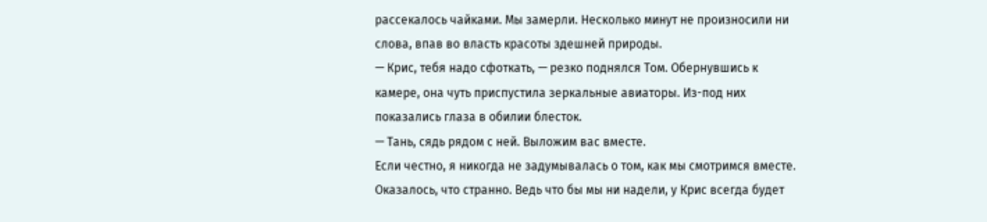рассекалось чайками. Мы замерли. Несколько минут не произносили ни слова, впав во власть красоты здешней природы.
— Крис, тебя надо сфоткать, — резко поднялся Том. Обернувшись к камере, она чуть приспустила зеркальные авиаторы. Из-под них показались глаза в обилии блесток.
— Тань, сядь рядом с ней. Выложим вас вместе.
Если честно, я никогда не задумывалась о том, как мы смотримся вместе. Оказалось, что странно. Ведь что бы мы ни надели, у Крис всегда будет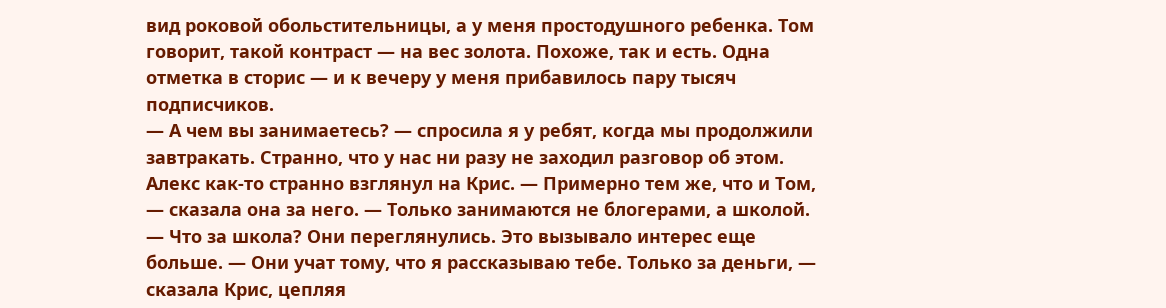вид роковой обольстительницы, а у меня простодушного ребенка. Том говорит, такой контраст — на вес золота. Похоже, так и есть. Одна отметка в сторис — и к вечеру у меня прибавилось пару тысяч подписчиков.
— А чем вы занимаетесь? — спросила я у ребят, когда мы продолжили завтракать. Странно, что у нас ни разу не заходил разговор об этом. Алекс как-то странно взглянул на Крис. — Примерно тем же, что и Том, — сказала она за него. — Только занимаются не блогерами, а школой. — Что за школа? Они переглянулись. Это вызывало интерес еще больше. — Они учат тому, что я рассказываю тебе. Только за деньги, — сказала Крис, цепляя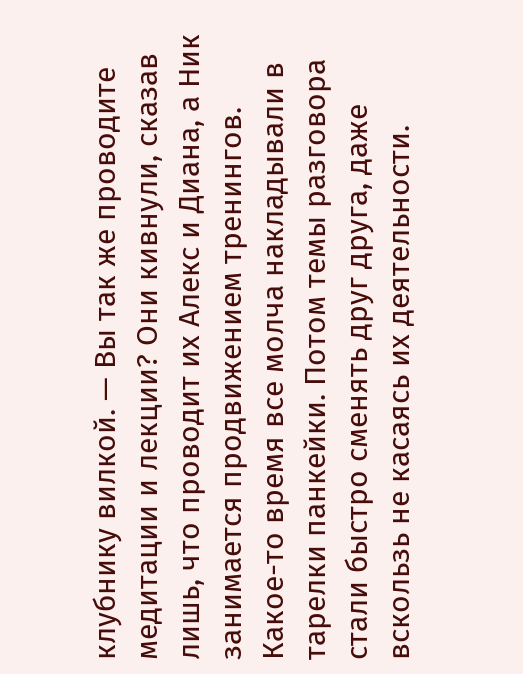клубнику вилкой. — Вы так же проводите медитации и лекции? Они кивнули, сказав лишь, что проводит их Алекс и Диана, а Ник занимается продвижением тренингов. Какое-то время все молча накладывали в тарелки панкейки. Потом темы разговора стали быстро сменять друг друга, даже вскользь не касаясь их деятельности.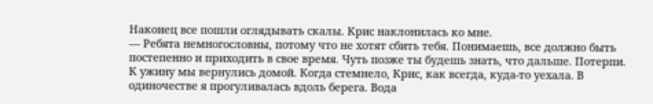Наконец все пошли оглядывать скалы. Крис наклонилась ко мне.
— Ребята немногословны, потому что не хотят сбить тебя. Понимаешь, все должно быть постепенно и приходить в свое время. Чуть позже ты будешь знать, что дальше. Потерпи.
К ужину мы вернулись домой. Когда стемнело, Крис, как всегда, куда-то уехала. В одиночестве я прогуливалась вдоль берега. Вода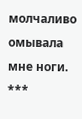молчаливо омывала мне ноги.
***